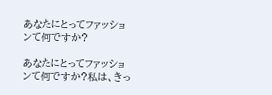あなたにとってファッションて何ですか?

あなたにとってファッションて何ですか?私は、きっ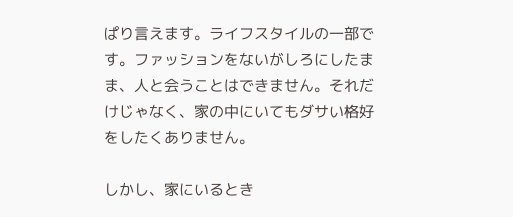ぱり言えます。ライフスタイルの一部です。ファッションをないがしろにしたまま、人と会うことはできません。それだけじゃなく、家の中にいてもダサい格好をしたくありません。

しかし、家にいるとき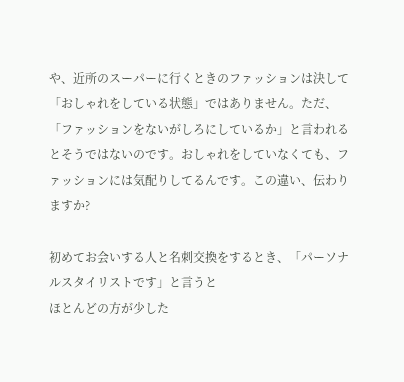や、近所のスーパーに行くときのファッションは決して「おしゃれをしている状態」ではありません。ただ、「ファッションをないがしろにしているか」と言われるとそうではないのです。おしゃれをしていなくても、ファッションには気配りしてるんです。この違い、伝わりますか?

初めてお会いする人と名刺交換をするとき、「パーソナルスタイリストです」と言うと
ほとんどの方が少した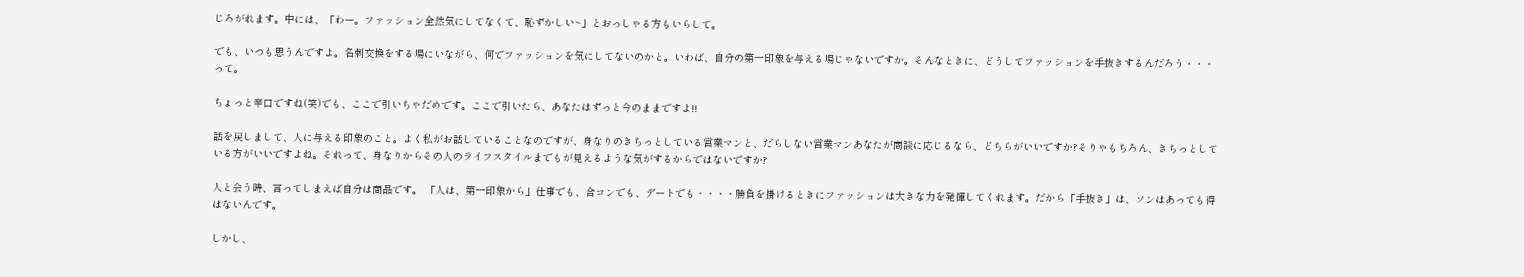じろがれます。中には、「わー。ファッション全然気にしてなくて、恥ずかしい~」とおっしゃる方もいらして。

でも、いつも思うんですよ。名刺交換をする場にいながら、何でファッションを気にしてないのかと。いわば、自分の第一印象を与える場じゃないですか。そんなときに、どうしてファッションを手抜きするんだろう・・・って。

ちょっと辛口ですね(笑)でも、ここで引いちゃだめです。ここで引いたら、あなたはずっと今のままですよ!!

話を戻しまして、人に与える印象のこと。よく私がお話していることなのですが、身なりのきちっとしている営業マンと、だらしない営業マンあなたが商談に応じるなら、どちらがいいですか?そりゃもちろん、きちっとしている方がいいですよね。それって、身なりからその人のライフスタイルまでもが見えるような気がするからではないですか?

人と会う時、言ってしまえば自分は商品です。 「人は、第一印象から」仕事でも、合コンでも、デートでも・・・・勝負を掛けるときにファッションは大きな力を発揮してくれます。だから「手抜き」は、ソンはあっても得はないんです。

しかし、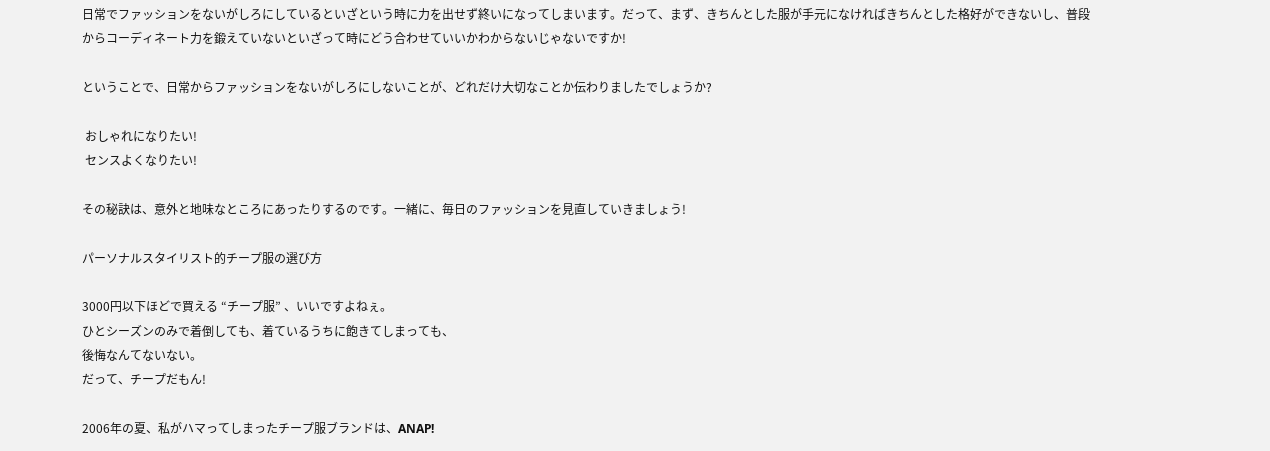日常でファッションをないがしろにしているといざという時に力を出せず終いになってしまいます。だって、まず、きちんとした服が手元になければきちんとした格好ができないし、普段からコーディネート力を鍛えていないといざって時にどう合わせていいかわからないじゃないですか!

ということで、日常からファッションをないがしろにしないことが、どれだけ大切なことか伝わりましたでしょうか?

 おしゃれになりたい!
 センスよくなりたい!

その秘訣は、意外と地味なところにあったりするのです。一緒に、毎日のファッションを見直していきましょう!

パーソナルスタイリスト的チープ服の選び方

3000円以下ほどで買える “チープ服” 、いいですよねぇ。
ひとシーズンのみで着倒しても、着ているうちに飽きてしまっても、
後悔なんてないない。
だって、チープだもん!

2006年の夏、私がハマってしまったチープ服ブランドは、ANAP!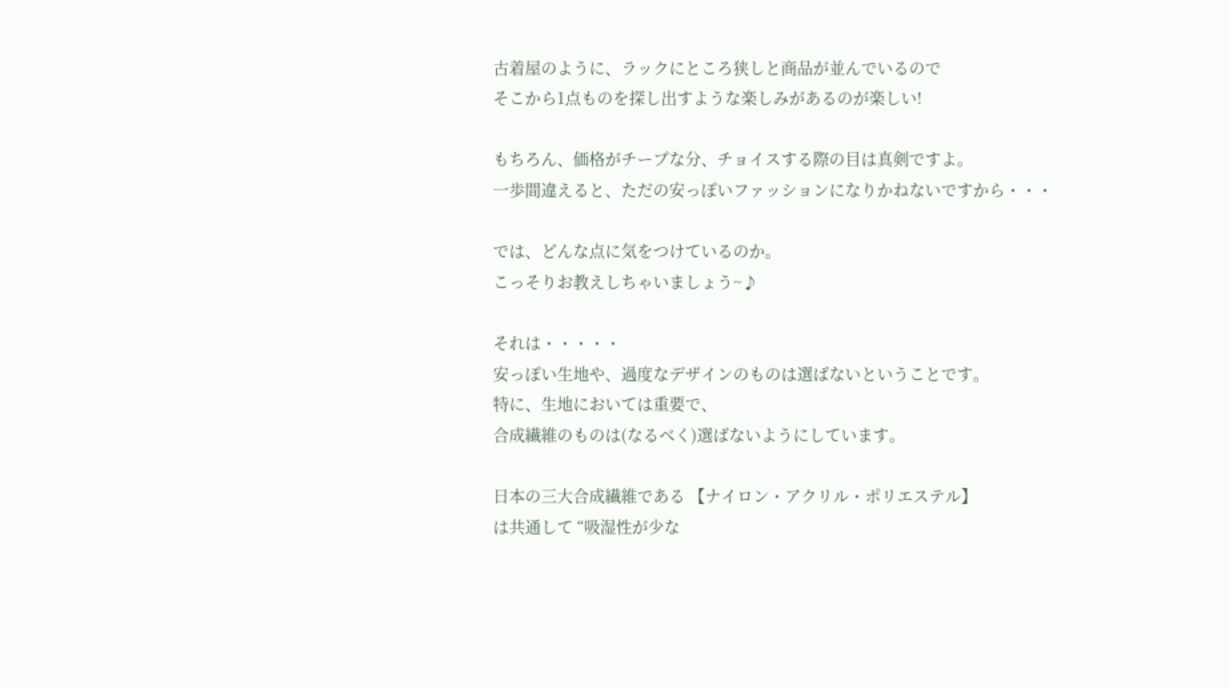古着屋のように、ラックにところ狭しと商品が並んでいるので
そこから1点ものを探し出すような楽しみがあるのが楽しい!

もちろん、価格がチープな分、チョイスする際の目は真剣ですよ。
一歩間違えると、ただの安っぽいファッションになりかねないですから・・・

では、どんな点に気をつけているのか。
こっそりお教えしちゃいましょう~♪

それは・・・・・
安っぽい生地や、過度なデザインのものは選ばないということです。
特に、生地においては重要で、
合成繊維のものは(なるべく)選ばないようにしています。

日本の三大合成繊維である 【ナイロン・アクリル・ポリエステル】
は共通して “吸湿性が少な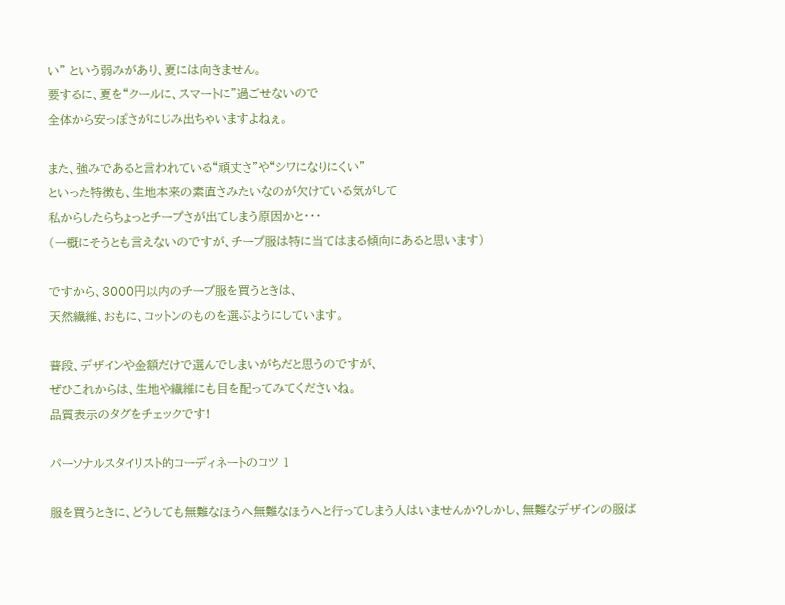い” という弱みがあり、夏には向きません。
要するに、夏を“クールに、スマートに”過ごせないので
全体から安っぽさがにじみ出ちゃいますよねぇ。

また、強みであると言われている“頑丈さ”や“シワになりにくい”
といった特徴も、生地本来の素直さみたいなのが欠けている気がして
私からしたらちょっとチープさが出てしまう原因かと・・・
(一概にそうとも言えないのですが、チープ服は特に当てはまる傾向にあると思います)

ですから、3000円以内のチープ服を買うときは、
天然繊維、おもに、コットンのものを選ぶようにしています。

普段、デザインや金額だけで選んでしまいがちだと思うのですが、
ぜひこれからは、生地や繊維にも目を配ってみてくださいね。
品質表示のタグをチェックです!

パーソナルスタイリスト的コーディネートのコツ 1

服を買うときに、どうしても無難なほうへ無難なほうへと行ってしまう人はいませんか?しかし、無難なデザインの服ば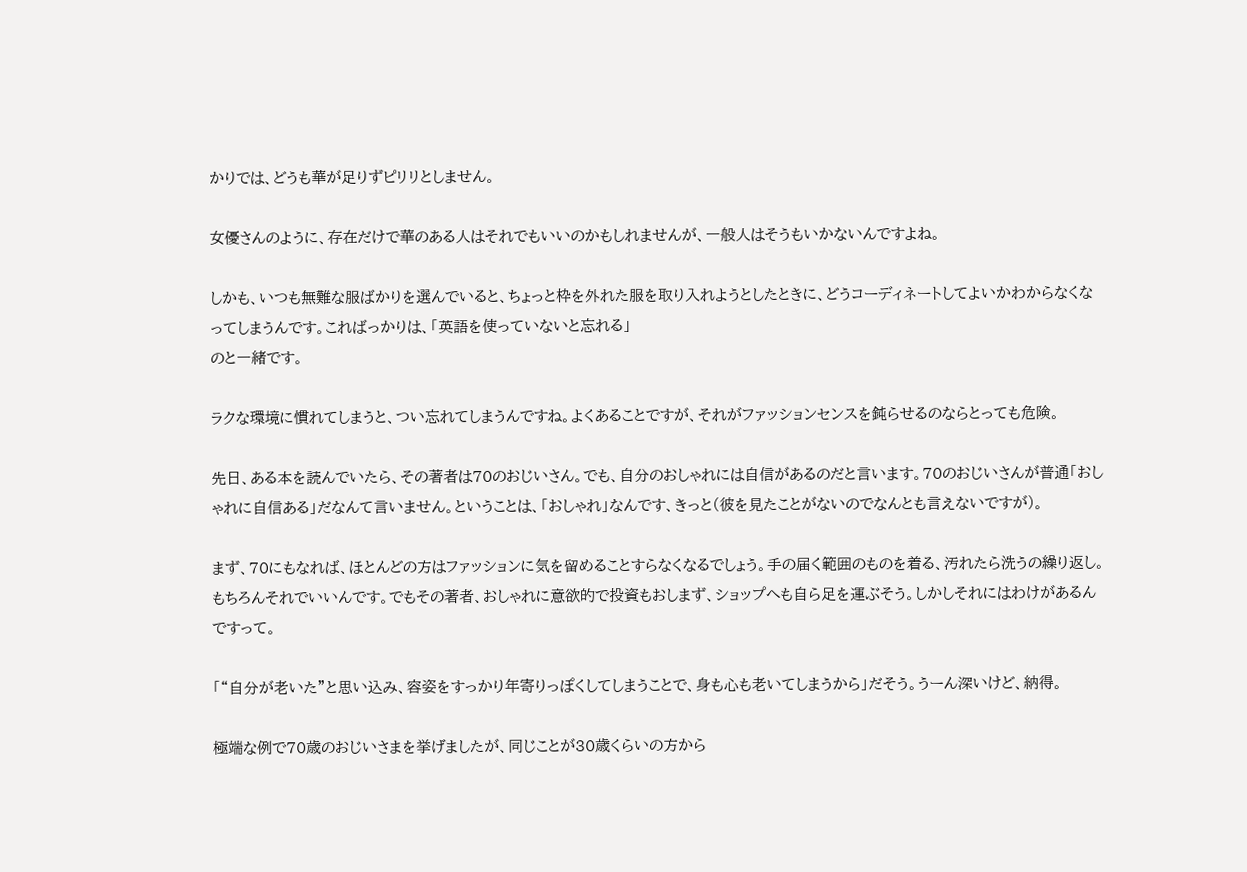かりでは、どうも華が足りずピリリとしません。

女優さんのように、存在だけで華のある人はそれでもいいのかもしれませんが、一般人はそうもいかないんですよね。

しかも、いつも無難な服ばかりを選んでいると、ちょっと枠を外れた服を取り入れようとしたときに、どうコーディネートしてよいかわからなくなってしまうんです。こればっかりは、「英語を使っていないと忘れる」
のと一緒です。

ラクな環境に慣れてしまうと、つい忘れてしまうんですね。よくあることですが、それがファッションセンスを鈍らせるのならとっても危険。

先日、ある本を読んでいたら、その著者は70のおじいさん。でも、自分のおしゃれには自信があるのだと言います。70のおじいさんが普通「おしゃれに自信ある」だなんて言いません。ということは、「おしゃれ」なんです、きっと(彼を見たことがないのでなんとも言えないですが)。

まず、70にもなれば、ほとんどの方はファッションに気を留めることすらなくなるでしょう。手の届く範囲のものを着る、汚れたら洗うの繰り返し。もちろんそれでいいんです。でもその著者、おしゃれに意欲的で投資もおしまず、ショップへも自ら足を運ぶそう。しかしそれにはわけがあるんですって。

「“自分が老いた”と思い込み、容姿をすっかり年寄りっぽくしてしまうことで、身も心も老いてしまうから」だそう。うーん深いけど、納得。

極端な例で70歳のおじいさまを挙げましたが、同じことが30歳くらいの方から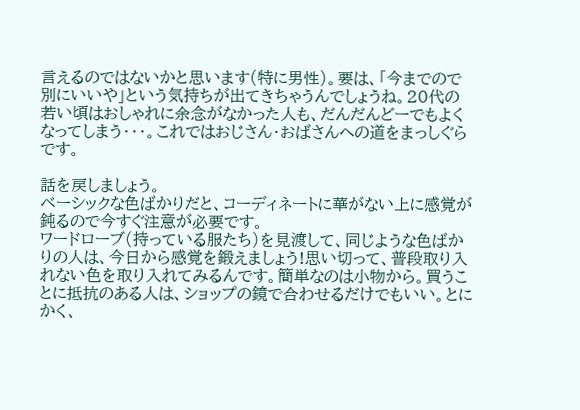言えるのではないかと思います(特に男性)。要は、「今までので別にいいや」という気持ちが出てきちゃうんでしょうね。20代の若い頃はおしゃれに余念がなかった人も、だんだんどーでもよくなってしまう・・・。これではおじさん・おばさんへの道をまっしぐらです。

話を戻しましょう。
ベーシックな色ばかりだと、コーディネートに華がない上に感覚が鈍るので今すぐ注意が必要です。
ワードローブ(持っている服たち)を見渡して、同じような色ばかりの人は、今日から感覚を鍛えましょう!思い切って、普段取り入れない色を取り入れてみるんです。簡単なのは小物から。買うことに抵抗のある人は、ショップの鏡で合わせるだけでもいい。とにかく、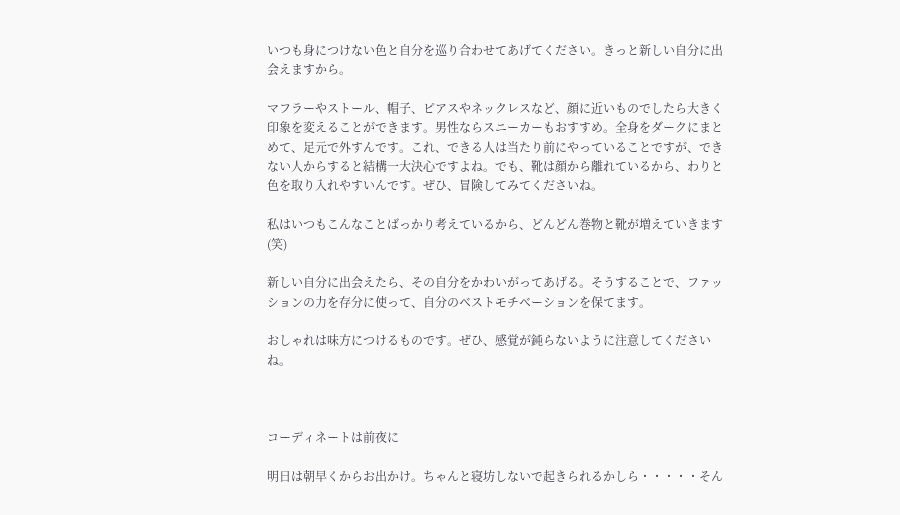いつも身につけない色と自分を巡り合わせてあげてください。きっと新しい自分に出会えますから。

マフラーやストール、帽子、ピアスやネックレスなど、顔に近いものでしたら大きく印象を変えることができます。男性ならスニーカーもおすすめ。全身をダークにまとめて、足元で外すんです。これ、できる人は当たり前にやっていることですが、できない人からすると結構一大決心ですよね。でも、靴は顔から離れているから、わりと色を取り入れやすいんです。ぜひ、冒険してみてくださいね。

私はいつもこんなことばっかり考えているから、どんどん巻物と靴が増えていきます(笑)

新しい自分に出会えたら、その自分をかわいがってあげる。そうすることで、ファッションの力を存分に使って、自分のベストモチベーションを保てます。

おしゃれは味方につけるものです。ぜひ、感覚が鈍らないように注意してくださいね。



コーディネートは前夜に

明日は朝早くからお出かけ。ちゃんと寝坊しないで起きられるかしら・・・・・そん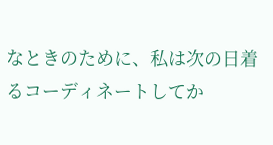なときのために、私は次の日着るコーディネートしてか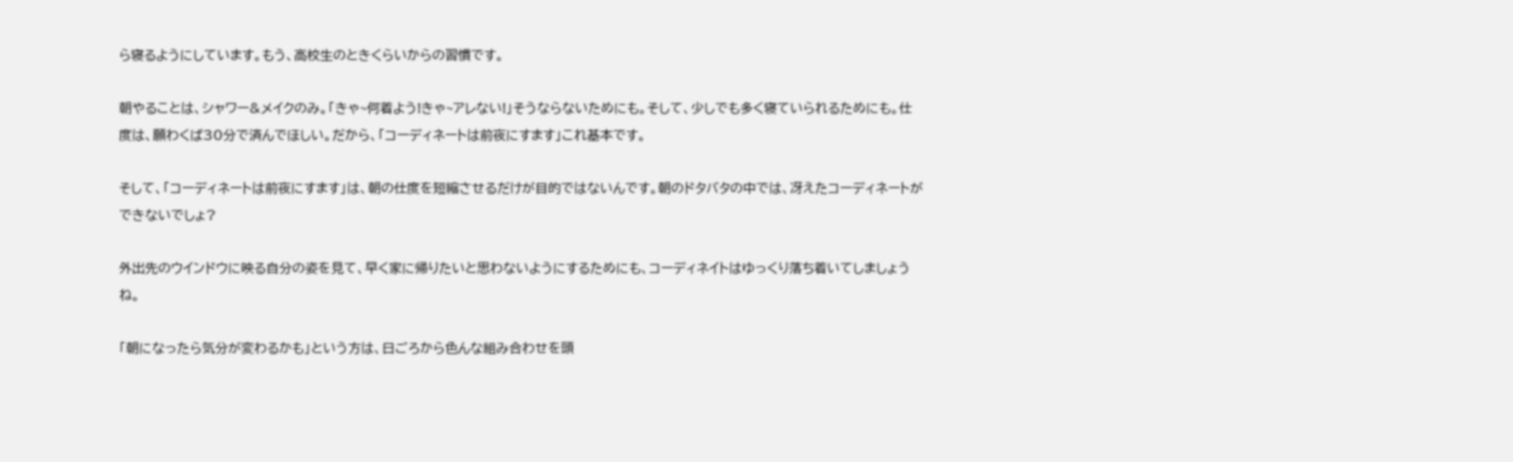ら寝るようにしています。もう、高校生のときくらいからの習慣です。

朝やることは、シャワー&メイクのみ。「きゃ~何着よう!きゃ~アレない!」そうならないためにも。そして、少しでも多く寝ていられるためにも。仕度は、願わくば30分で済んでほしい。だから、「コーディネートは前夜にすます」これ基本です。

そして、「コーディネートは前夜にすます」は、朝の仕度を短縮させるだけが目的ではないんです。朝のドタバタの中では、冴えたコーディネートができないでしょ?

外出先のウインドウに映る自分の姿を見て、早く家に帰りたいと思わないようにするためにも、コーディネイトはゆっくり落ち着いてしましょうね。

「朝になったら気分が変わるかも」という方は、日ごろから色んな組み合わせを頭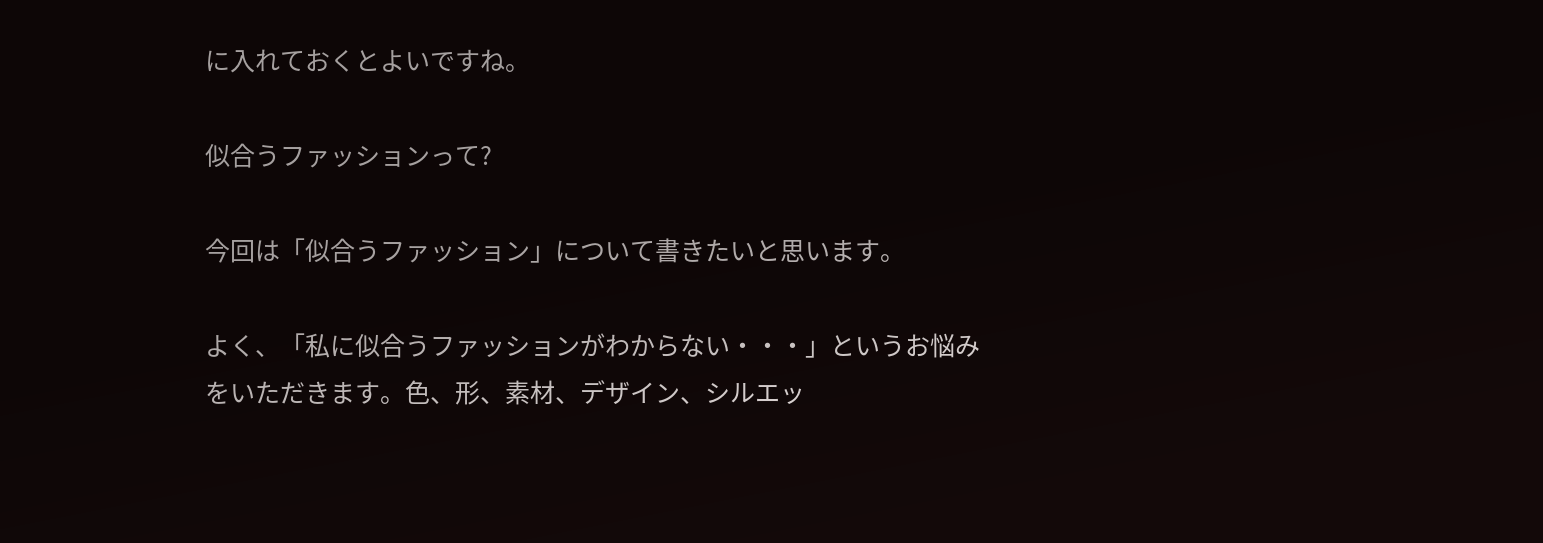に入れておくとよいですね。

似合うファッションって?

今回は「似合うファッション」について書きたいと思います。

よく、「私に似合うファッションがわからない・・・」というお悩みをいただきます。色、形、素材、デザイン、シルエッ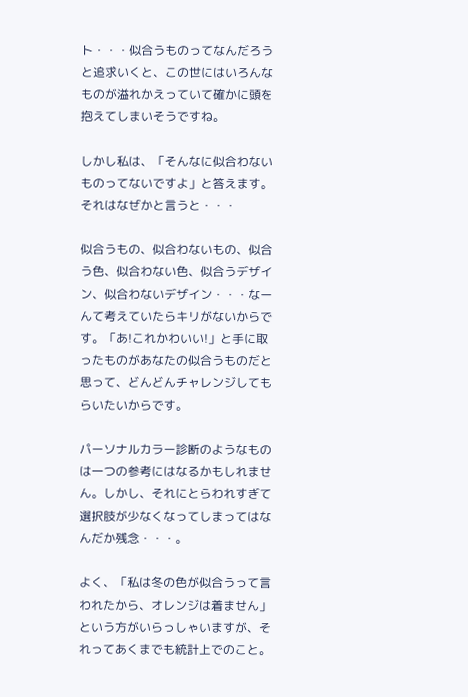ト・・・似合うものってなんだろうと追求いくと、この世にはいろんなものが溢れかえっていて確かに頭を抱えてしまいそうですね。

しかし私は、「そんなに似合わないものってないですよ」と答えます。それはなぜかと言うと・・・

似合うもの、似合わないもの、似合う色、似合わない色、似合うデザイン、似合わないデザイン・・・なーんて考えていたらキリがないからです。「あ!これかわいい!」と手に取ったものがあなたの似合うものだと思って、どんどんチャレンジしてもらいたいからです。

パーソナルカラー診断のようなものは一つの参考にはなるかもしれません。しかし、それにとらわれすぎて選択肢が少なくなってしまってはなんだか残念・・・。

よく、「私は冬の色が似合うって言われたから、オレンジは着ません」という方がいらっしゃいますが、それってあくまでも統計上でのこと。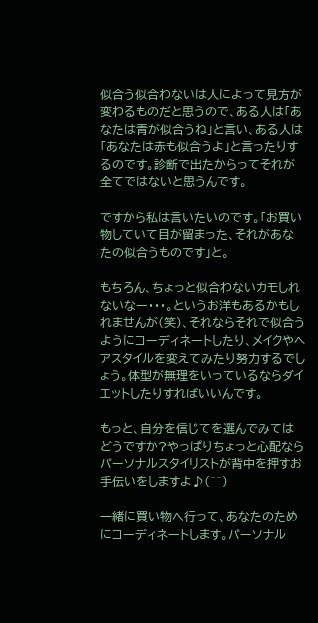似合う似合わないは人によって見方が変わるものだと思うので、ある人は「あなたは青が似合うね」と言い、ある人は「あなたは赤も似合うよ」と言ったりするのです。診断で出たからってそれが全てではないと思うんです。

ですから私は言いたいのです。「お買い物していて目が留まった、それがあなたの似合うものです」と。

もちろん、ちょっと似合わないカモしれないなー・・・。というお洋もあるかもしれませんが(笑)、それならそれで似合うようにコーディネートしたり、メイクやヘアスタイルを変えてみたり努力するでしょう。体型が無理をいっているならダイエットしたりすればいいんです。

もっと、自分を信じてを選んでみてはどうですか?やっぱりちょっと心配ならパーソナルスタイリストが背中を押すお手伝いをしますよ♪(^^)

一緒に買い物へ行って、あなたのためにコーディネートします。パーソナル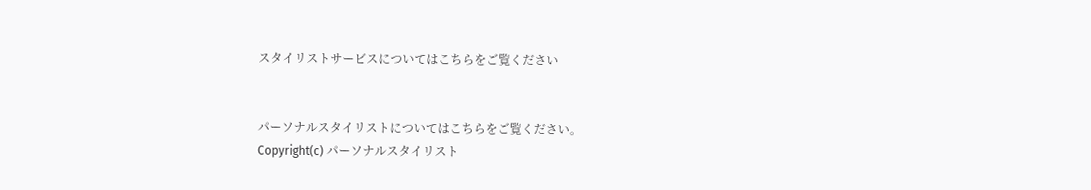スタイリストサービスについてはこちらをご覧ください


パーソナルスタイリストについてはこちらをご覧ください。
Copyright(c) パーソナルスタイリスト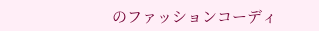のファッションコーディ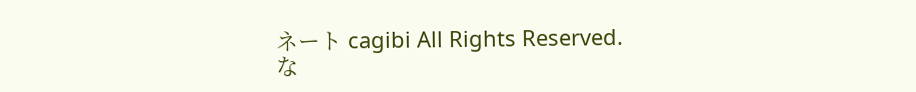ネート cagibi All Rights Reserved.
な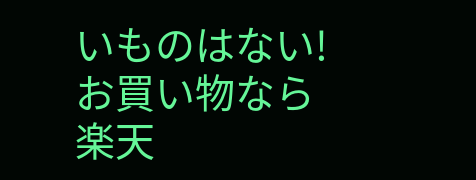いものはない!お買い物なら楽天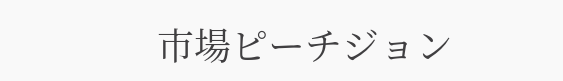市場ピーチジョン